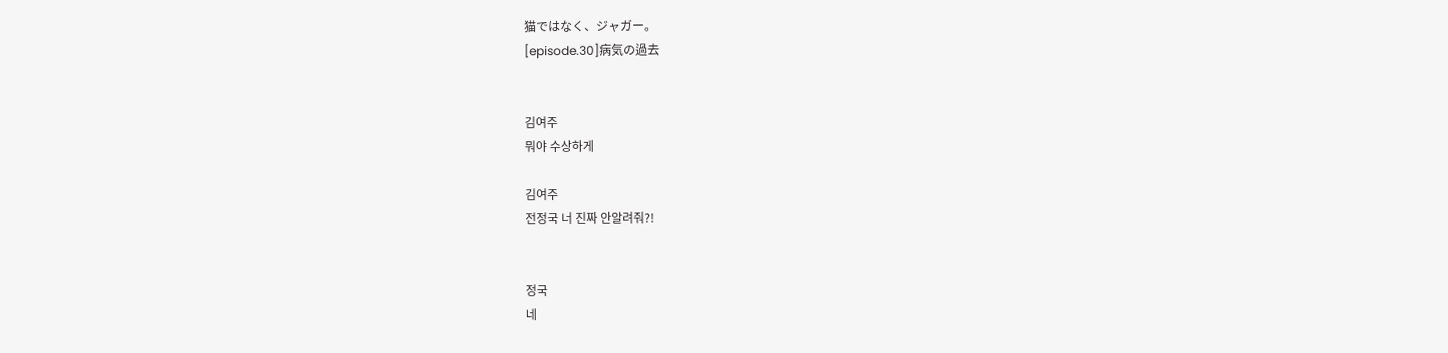猫ではなく、ジャガー。
[episode.30]病気の過去


김여주
뭐야 수상하게

김여주
전정국 너 진짜 안알려줘?!


정국
네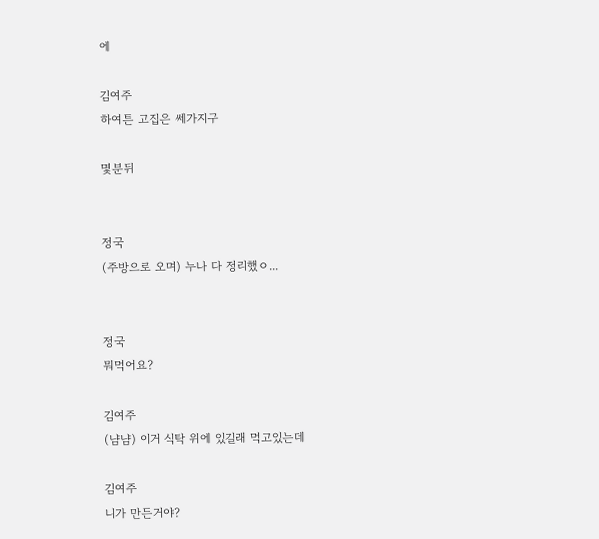에

김여주
하여튼 고집은 쎄가지구

몇분뒤


정국
(주방으로 오며) 누나 다 정리했ㅇ...


정국
뭐먹어요?

김여주
(냠냠) 이거 식탁 위에 있길래 먹고있는데

김여주
니가 만든거야?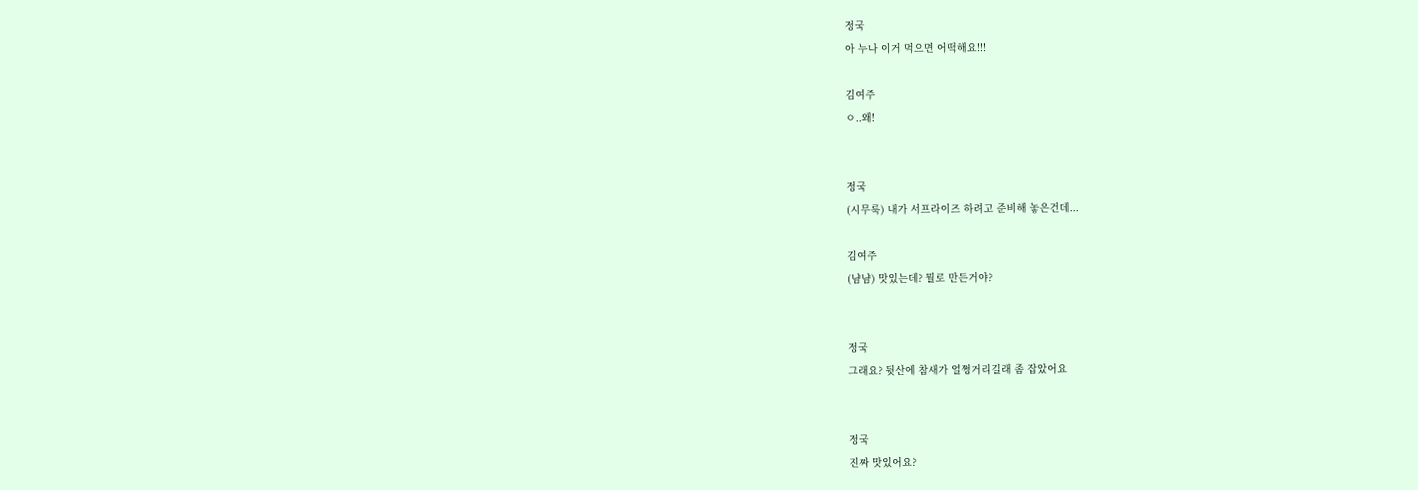정국
아 누나 이거 먹으면 어떡해요!!!

김여주
ㅇ..왜!


정국
(시무룩) 내가 서프라이즈 하려고 준비해 놓은건데...

김여주
(냠냠) 맛있는데? 뭘로 만든거야?


정국
그래요? 뒷산에 참새가 얼쩡거리길래 좀 잡았어요


정국
진짜 맛있어요?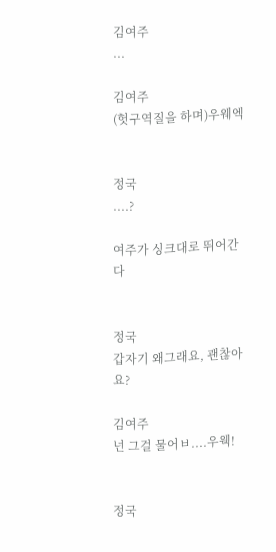김여주
...

김여주
(헛구역질을 하며)우웨엑


정국
....?

여주가 싱크대로 뛰어간다


정국
갑자기 왜그래요, 괜찮아요?

김여주
넌 그걸 물어ㅂ....우웩!


정국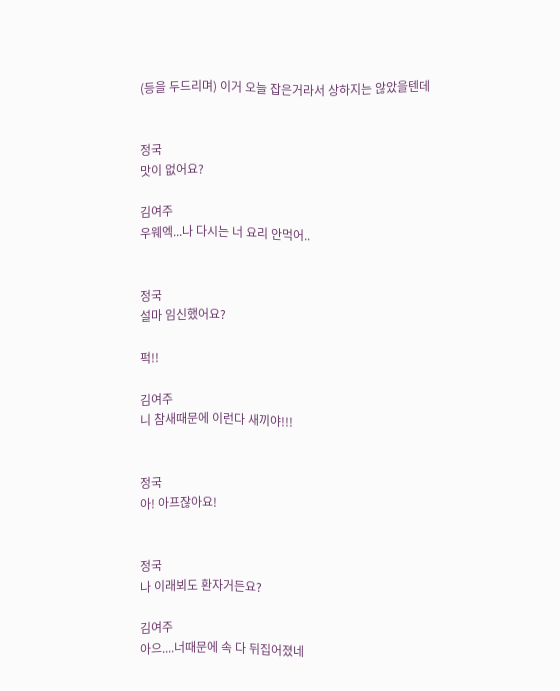(등을 두드리며) 이거 오늘 잡은거라서 상하지는 않았을텐데


정국
맛이 없어요?

김여주
우웨엑...나 다시는 너 요리 안먹어..


정국
설마 임신했어요?

퍽!!

김여주
니 참새때문에 이런다 새끼야!!!


정국
아! 아프잖아요!


정국
나 이래뵈도 환자거든요?

김여주
아으....너때문에 속 다 뒤집어졌네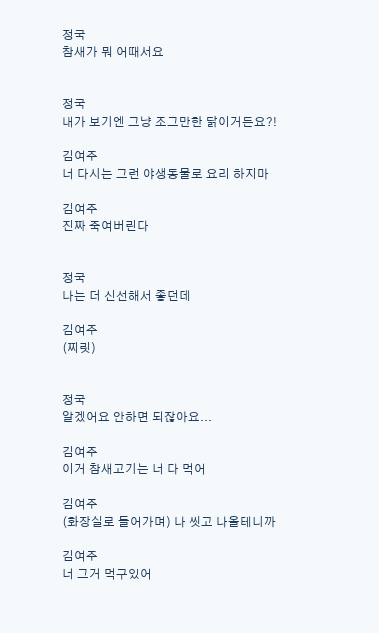정국
참새가 뭐 어때서요


정국
내가 보기엔 그냥 조그만한 닭이거든요?!

김여주
너 다시는 그런 야생동물로 요리 하지마

김여주
진짜 죽여버린다


정국
나는 더 신선해서 좋던데

김여주
(찌릿)


정국
알겠어요 안하면 되잖아요...

김여주
이거 참새고기는 너 다 먹어

김여주
(화장실로 들어가며) 나 씻고 나올테니까

김여주
너 그거 먹구있어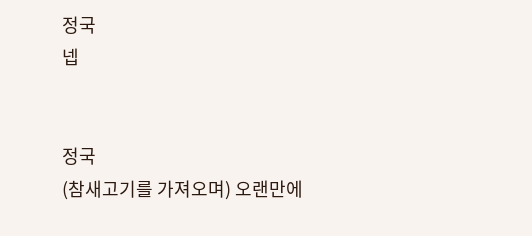정국
넵


정국
(참새고기를 가져오며) 오랜만에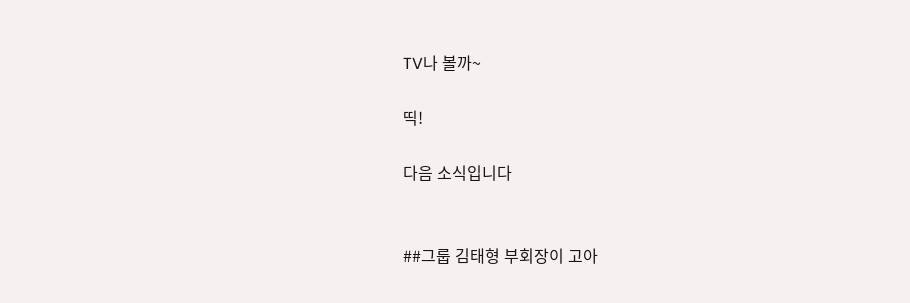TV나 볼까~

띡!

다음 소식입니다


##그룹 김태형 부회장이 고아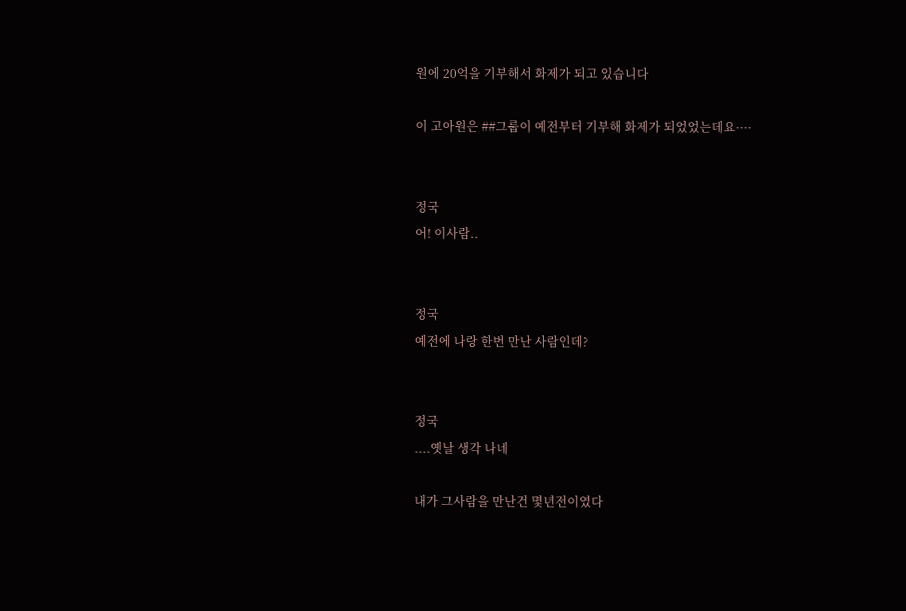원에 20억을 기부해서 화제가 되고 있습니다

이 고아원은 ##그룹이 예전부터 기부해 화제가 되었었는데요····


정국
어! 이사람..


정국
예전에 나랑 한번 만난 사람인데?


정국
....옛날 생각 나네

내가 그사람을 만난건 몇년전이였다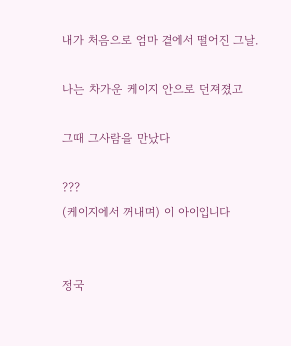내가 처음으로 엄마 곁에서 떨어진 그날.

나는 차가운 케이지 안으로 던져졌고

그때 그사람을 만났다

???
(케이지에서 꺼내며) 이 아이입니다


정국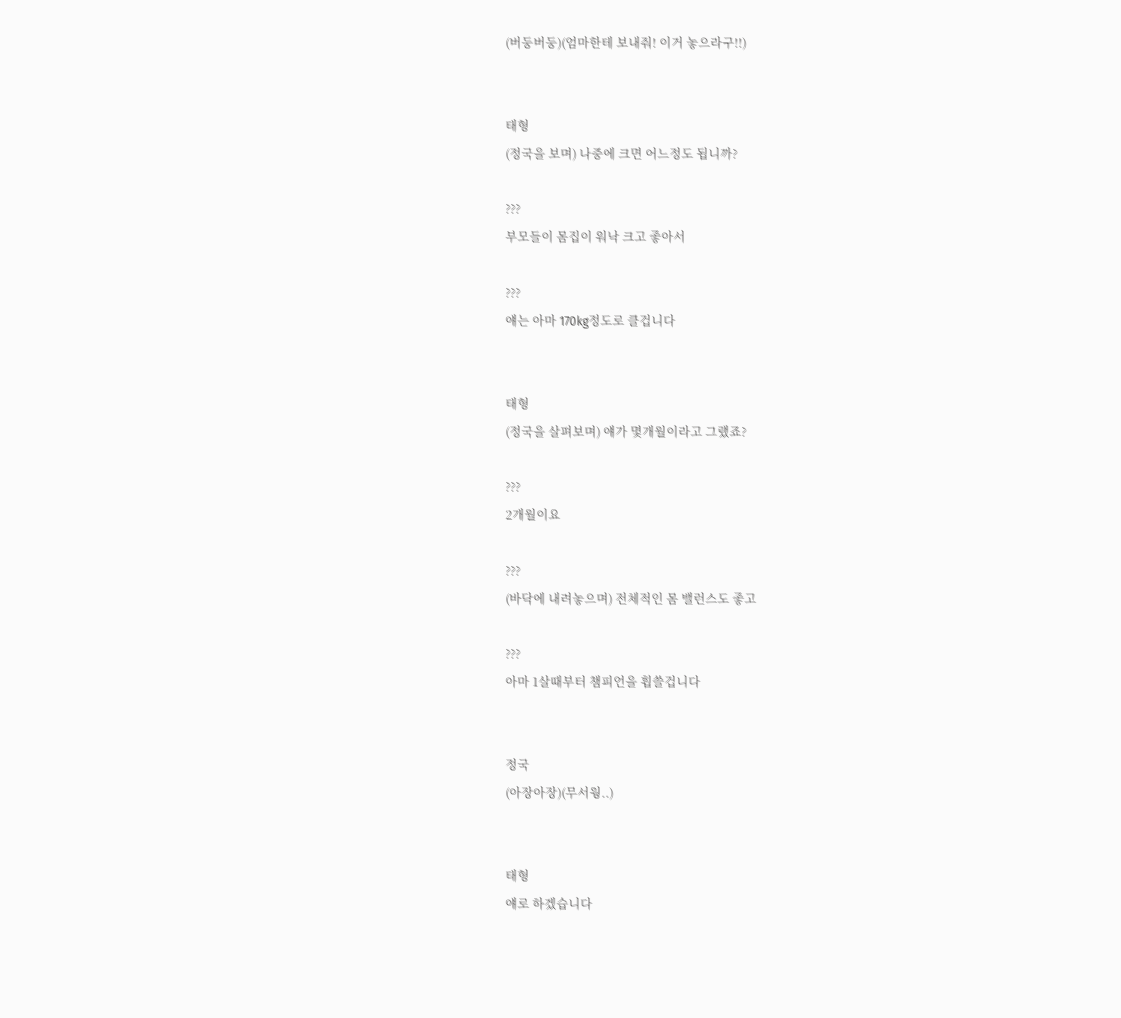(버둥버둥)(엄마한테 보내줘! 이거 놓으라구!!)


태형
(정국을 보며) 나중에 크면 어느정도 됩니까?

???
부모들이 몸집이 워낙 크고 좋아서

???
얘는 아마 170kg정도로 클겁니다


태형
(정국을 살펴보며) 얘가 몇개월이라고 그랬죠?

???
2개월이요

???
(바닥에 내려놓으며) 전체적인 몸 밸런스도 좋고

???
아마 1살때부터 챔피언을 휩쓸겁니다


정국
(아장아장)(무서웡..)


태형
얘로 하겠습니다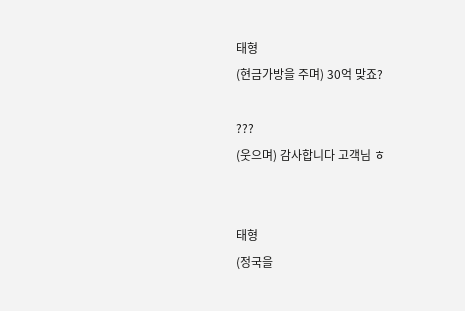태형
(현금가방을 주며) 30억 맞죠?

???
(웃으며) 감사합니다 고객님 ㅎ


태형
(정국을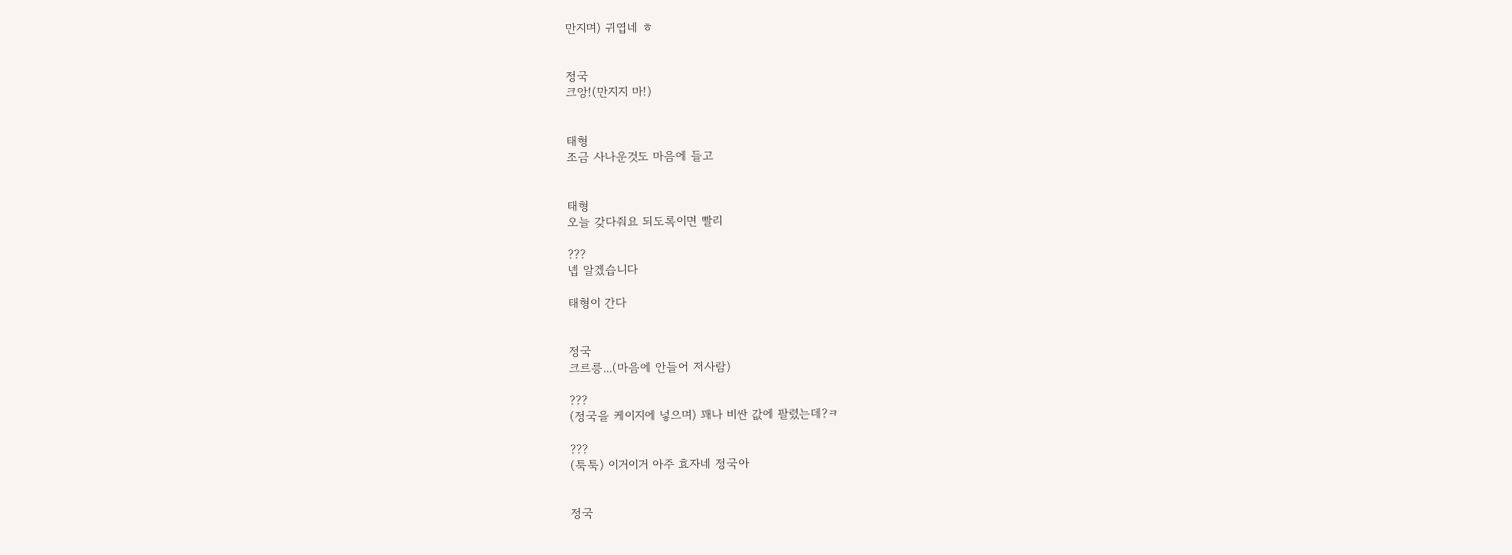만지며) 귀엽네 ㅎ


정국
크앙!(만지지 마!)


태형
조금 사나운것도 마음에 들고


태형
오늘 갖다줘요 되도록이면 빨리

???
넵 알겠습니다

태형이 간다


정국
크르릉...(마음에 안들어 저사람)

???
(정국을 케이지에 넣으며) 꽤나 비싼 값에 팔렸는데?ㅋ

???
(툭툭) 이거이거 아주 효자네 정국아


정국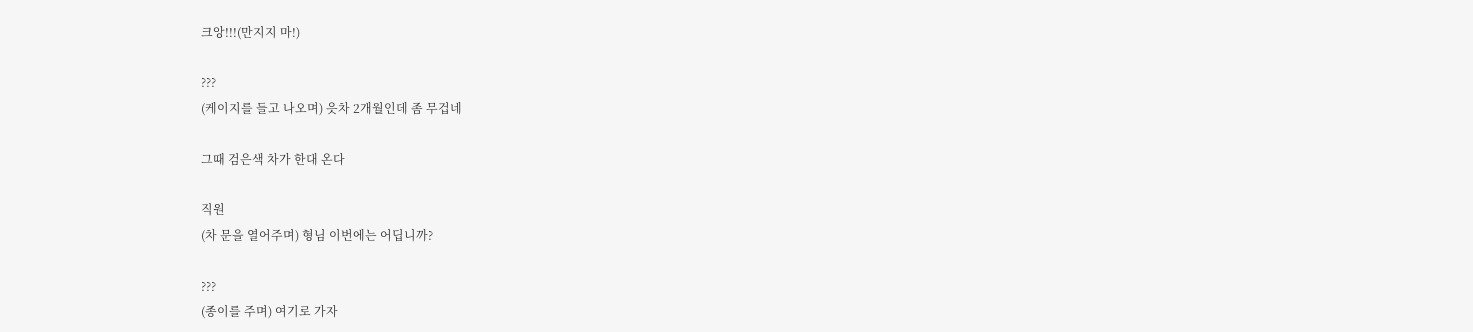크앙!!!(만지지 마!)

???
(케이지를 들고 나오며) 읏차 2개월인데 좀 무겁네

그때 검은색 차가 한대 온다

직원
(차 문을 열어주며) 형님 이번에는 어딥니까?

???
(종이를 주며) 여기로 가자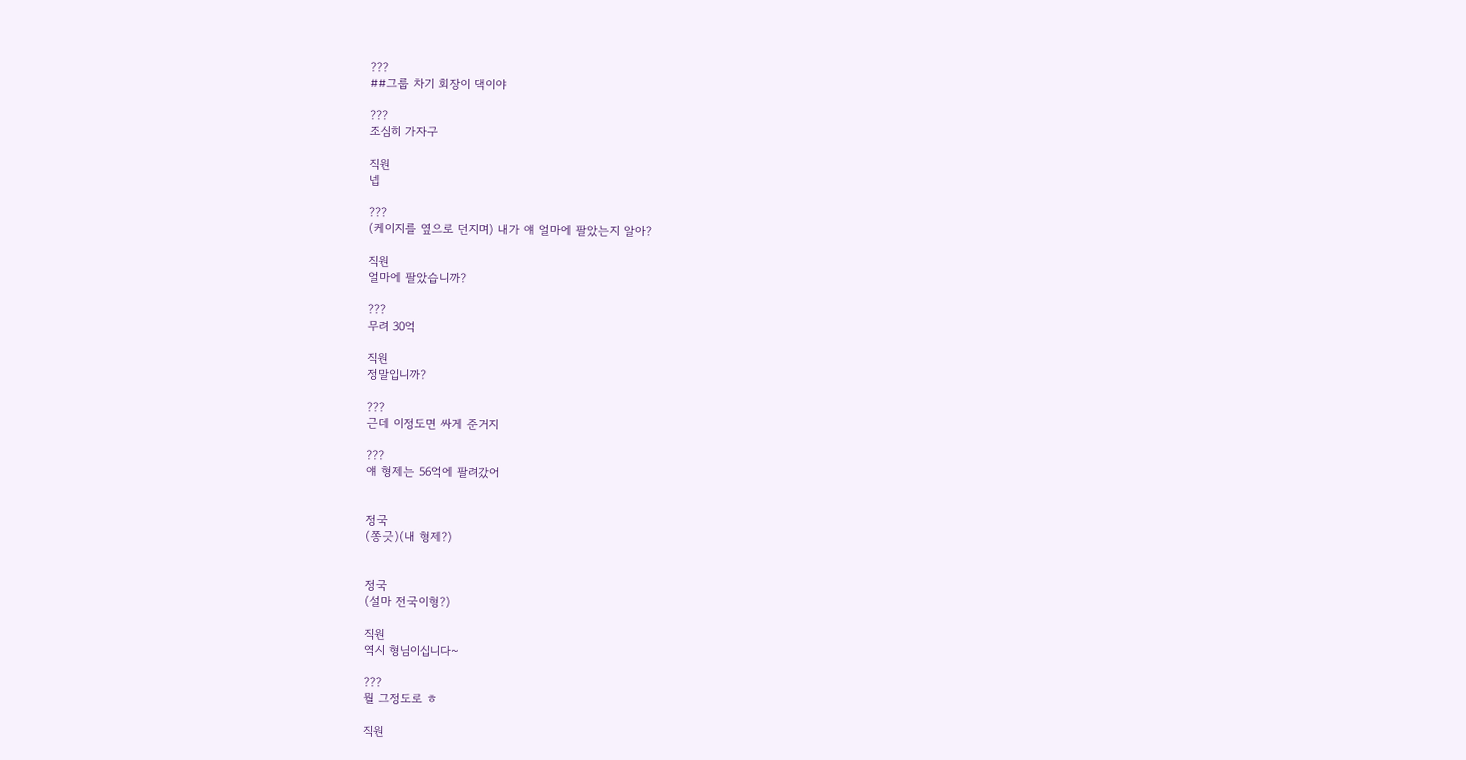???
##그룹 차기 회장이 댁이야

???
조심히 가자구

직원
넵

???
(케이지를 옆으로 던지며) 내가 얘 얼마에 팔았는지 알아?

직원
얼마에 팔았습니까?

???
무려 30억

직원
정말입니까?

???
근데 이정도면 싸게 준거지

???
얘 형제는 56억에 팔려갔어


정국
(쫑긋)(내 형제?)


정국
(설마 전국이형?)

직원
역시 형님이십니다~

???
뭘 그정도로 ㅎ

직원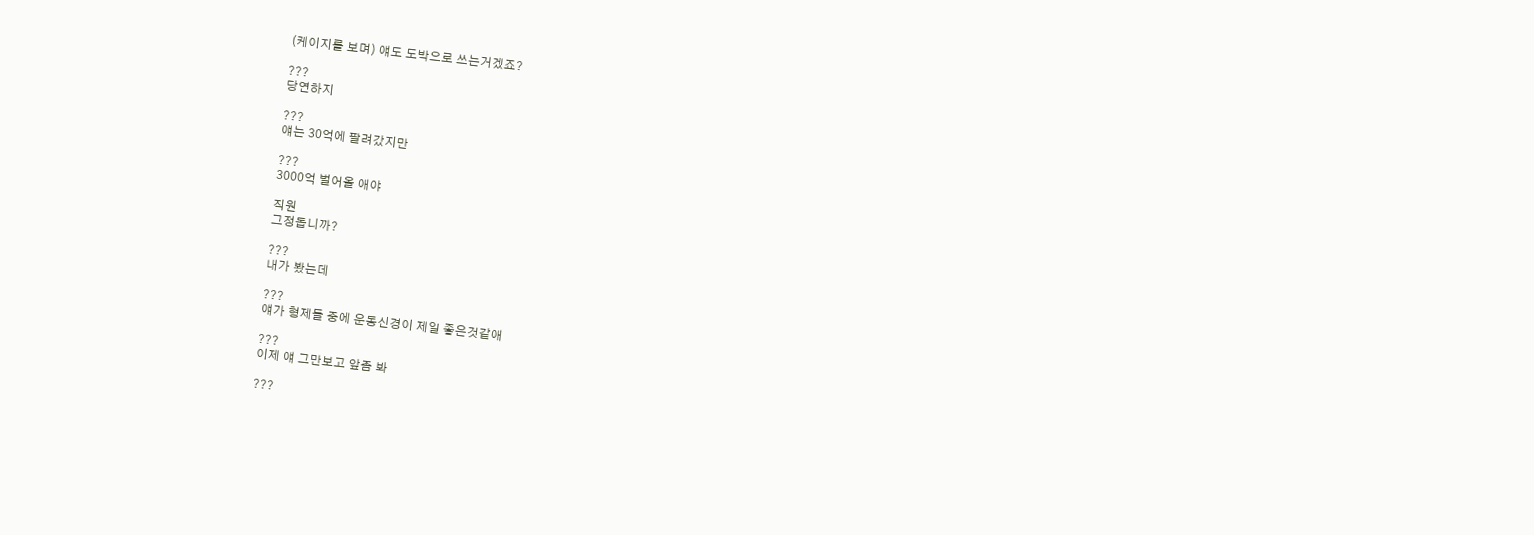(케이지를 보며) 얘도 도박으로 쓰는거겠죠?

???
당연하지

???
얘는 30억에 팔려갔지만

???
3000억 벌어올 애야

직원
그정돕니까?

???
내가 봤는데

???
얘가 형제들 중에 운동신경이 제일 좋은것같애

???
이제 얘 그만보고 앞좀 봐

???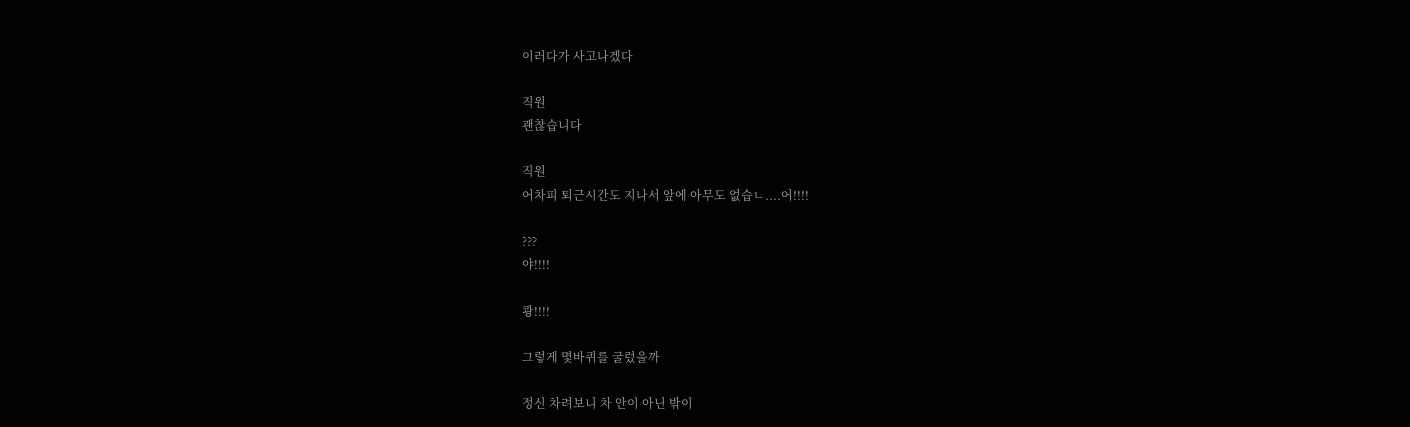이러다가 사고나겠다

직원
괜찮습니다

직원
어차피 퇴근시간도 지나서 앞에 아무도 없습ㄴ....어!!!!

???
야!!!!

쾅!!!!

그렇게 몇바퀴를 굴렀을까

정신 차려보니 차 안이 아닌 밖이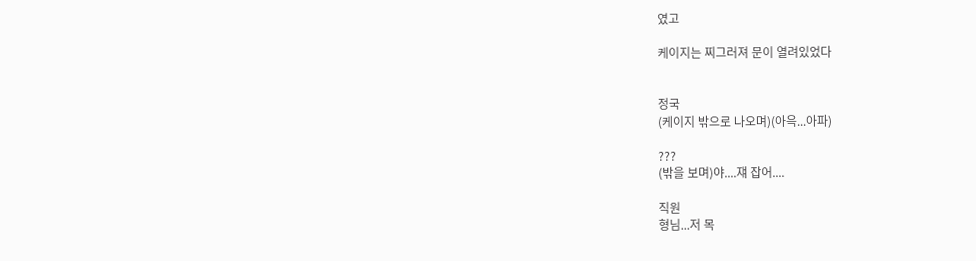였고

케이지는 찌그러져 문이 열려있었다


정국
(케이지 밖으로 나오며)(아윽...아파)

???
(밖을 보며)야....쟤 잡어....

직원
형님...저 목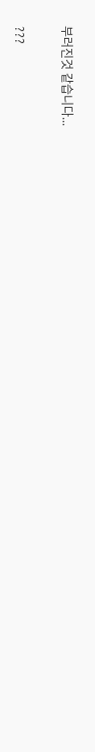부러진것 같습니다...

???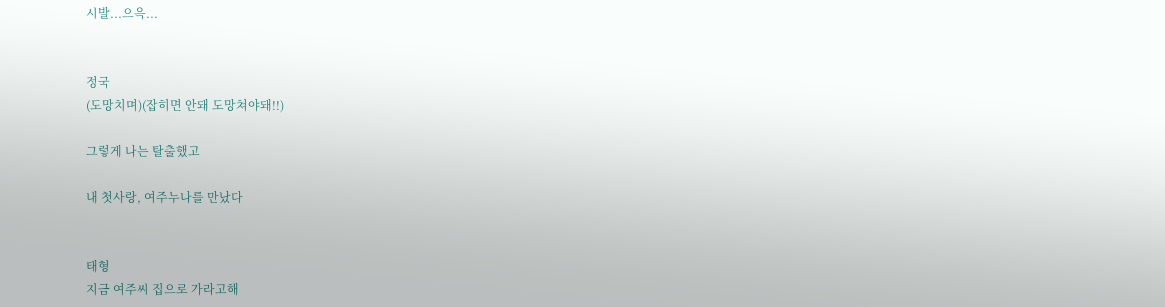시발...으윽...


정국
(도망치며)(잡히면 안돼 도망쳐야돼!!)

그렇게 나는 탈출했고

내 첫사랑, 여주누나를 만났다


태형
지금 여주씨 집으로 가라고해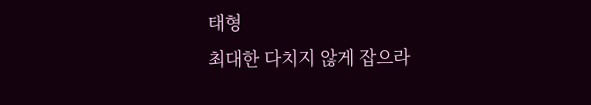태형
최대한 다치지 않게 잡으라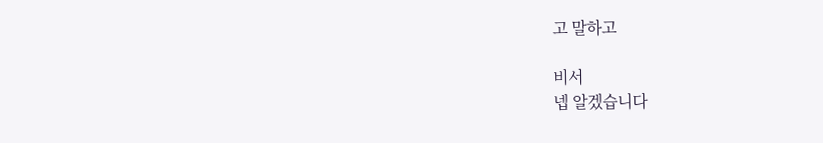고 말하고

비서
넵 알겠습니다